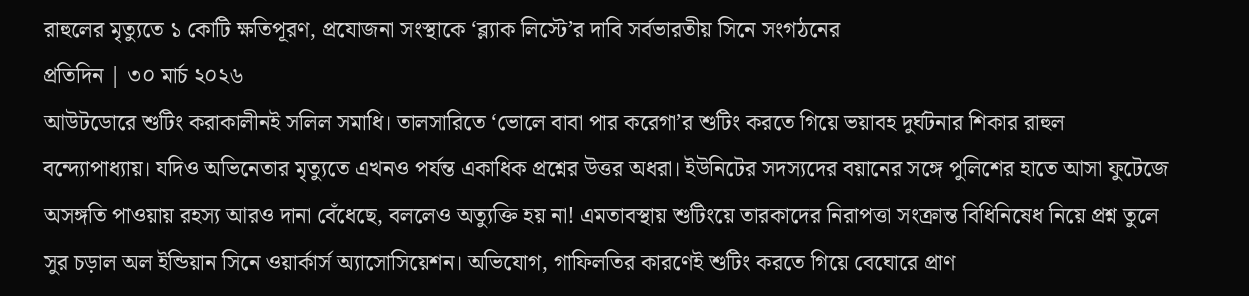রাহুলের মৃত্যুতে ১ কোটি ক্ষতিপূরণ, প্রযোজনা সংস্থাকে ‘ব্ল্যাক লিস্টে’র দাবি সর্বভারতীয় সিনে সংগঠনের
প্রতিদিন | ৩০ মার্চ ২০২৬
আউটডোরে শুটিং করাকালীনই সলিল সমাধি। তালসারিতে ‘ভোলে বাবা পার করেগা’র শুটিং করতে গিয়ে ভয়াবহ দুর্ঘটনার শিকার রাহুল বন্দ্যোপাধ্যায়। যদিও অভিনেতার মৃত্যুতে এখনও পর্যন্ত একাধিক প্রশ্নের উত্তর অধরা। ইউনিটের সদস্যদের বয়ানের সঙ্গে পুলিশের হাতে আসা ফুটেজে অসঙ্গতি পাওয়ায় রহস্য আরও দানা বেঁধেছে, বললেও অত্যুক্তি হয় না! এমতাবস্থায় শুটিংয়ে তারকাদের নিরাপত্তা সংক্রান্ত বিধিনিষেধ নিয়ে প্রশ্ন তুলে সুর চড়াল অল ইন্ডিয়ান সিনে ওয়ার্কার্স অ্যাসোসিয়েশন। অভিযোগ, গাফিলতির কারণেই শুটিং করতে গিয়ে বেঘোরে প্রাণ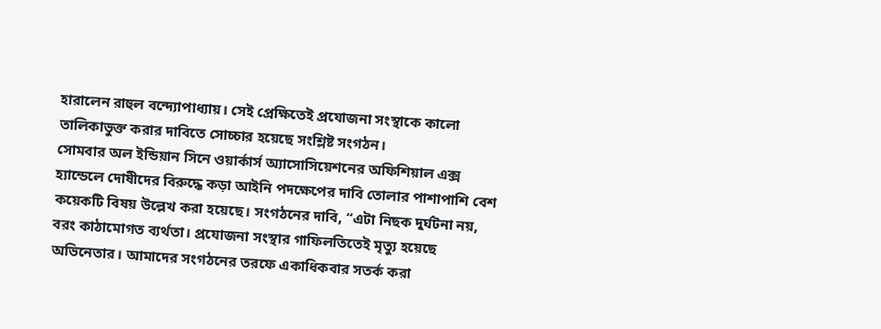হারালেন রাহুল বন্দ্যোপাধ্যায়। সেই প্রেক্ষিতেই প্রযোজনা সংস্থাকে কালো তালিকাভুক্ত করার দাবিতে সোচ্চার হয়েছে সংশ্লিষ্ট সংগঠন।
সোমবার অল ইন্ডিয়ান সিনে ওয়ার্কার্স অ্যাসোসিয়েশনের অফিশিয়াল এক্স হ্যান্ডেলে দোষীদের বিরুদ্ধে কড়া আইনি পদক্ষেপের দাবি তোলার পাশাপাশি বেশ কয়েকটি বিষয় উল্লেখ করা হয়েছে। সংগঠনের দাবি, “এটা নিছক দুর্ঘটনা নয়, বরং কাঠামোগত ব্যর্থতা। প্রযোজনা সংস্থার গাফিলতিতেই মৃত্যু হয়েছে অভিনেতার। আমাদের সংগঠনের তরফে একাধিকবার সতর্ক করা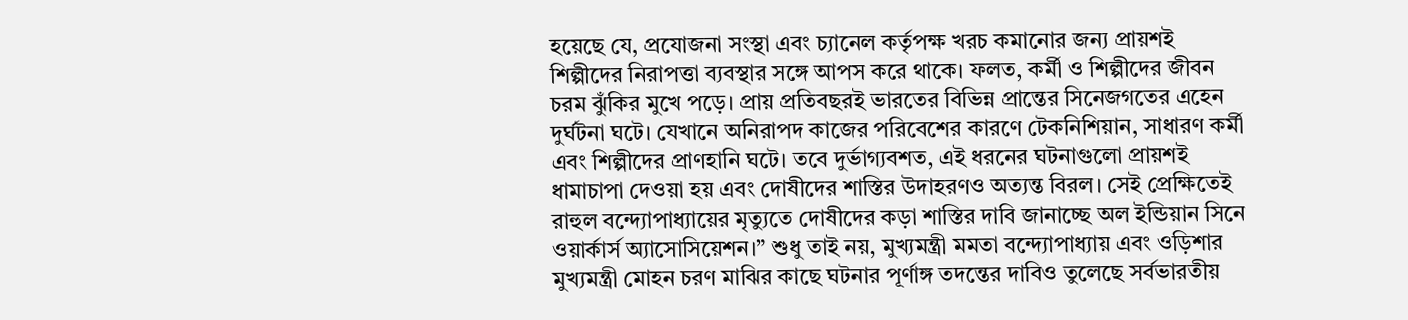হয়েছে যে, প্রযোজনা সংস্থা এবং চ্যানেল কর্তৃপক্ষ খরচ কমানোর জন্য প্রায়শই শিল্পীদের নিরাপত্তা ব্যবস্থার সঙ্গে আপস করে থাকে। ফলত, কর্মী ও শিল্পীদের জীবন চরম ঝুঁকির মুখে পড়ে। প্রায় প্রতিবছরই ভারতের বিভিন্ন প্রান্তের সিনেজগতের এহেন দুর্ঘটনা ঘটে। যেখানে অনিরাপদ কাজের পরিবেশের কারণে টেকনিশিয়ান, সাধারণ কর্মী এবং শিল্পীদের প্রাণহানি ঘটে। তবে দুর্ভাগ্যবশত, এই ধরনের ঘটনাগুলো প্রায়শই ধামাচাপা দেওয়া হয় এবং দোষীদের শাস্তির উদাহরণও অত্যন্ত বিরল। সেই প্রেক্ষিতেই রাহুল বন্দ্যোপাধ্যায়ের মৃত্যুতে দোষীদের কড়া শাস্তির দাবি জানাচ্ছে অল ইন্ডিয়ান সিনে ওয়ার্কার্স অ্যাসোসিয়েশন।” শুধু তাই নয়, মুখ্যমন্ত্রী মমতা বন্দ্যোপাধ্যায় এবং ওড়িশার মুখ্যমন্ত্রী মোহন চরণ মাঝির কাছে ঘটনার পূর্ণাঙ্গ তদন্তের দাবিও তুলেছে সর্বভারতীয়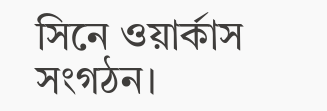সিনে ওয়ার্কাস সংগঠন।